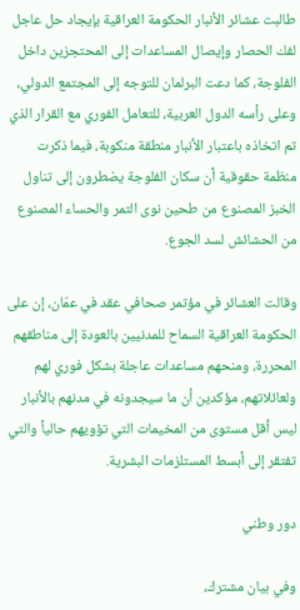طالبت عشائر الأنبار الحكومة العراقية بإيجاد حل عاجل لفك الحصار وإيصال المساعدات إلى المحتجزين داخل الفلوجة، كما دعت البرلمان للتوجه إلى المجتمع الدولي، وعلى رأسه الدول العربية، للتعامل الفوري مع القرار الذي تم اتخاذه باعتبار الأنبار منطقة منكوبة، فيما ذكرت منظمة حقوقية أن سكان الفلوجة يضطرون إلى تناول الخبز المصنوع من طحين نوى التمر والحساء المصنوع من الحشائش لسد الجوع.

وقالت العشائر في مؤتمر صحافي عقد في عمّان، إن على الحكومة العراقية السماح للمدنيين بالعودة إلى مناطقهم المحررة، ومنحهم مساعدات عاجلة بشكل فوري لهم ولعائلاتهم، مؤكدين أن ما سيجدونه في مدنهم بالأنبار ليس أقل مستوى من المخيمات التي تؤويهم حالياً والتي تفتقر إلى أبسط المستلزمات البشرية.

دور وطني

وفي بيان مشترك،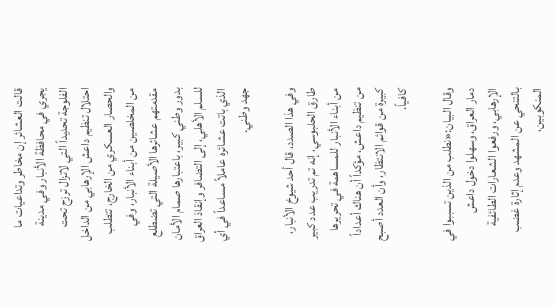قالت العشائر إن مخاطر وتداعيات ما يجري في محافظة الأنبار وفي مدينة الفلوجة تحديداً التي لاتزال ترزح تحت احتلال تنظيم داعش الإرهابي من الداخل والحصار العسكري من الخارج، تتطلب من المخلصين من أبناء الأنبار، وفي مقدمتهم عشائرها الأصيلة التي تضطلع بدور وطني كبير، باعتبارها صمام الأمان للسلم الأهلي، إلى التضافر وإنقاذ العراق الذي باتت عشائره عاملاً مساعداً في أي جهد وطني.

وفي هذا الصدد، قال أحد شيوخ الأنبار، طارق الحلبوسي، إنه تم تدريب عدد كبير من أبناء الأنبار للمساهمة في تحريرها من تنظيم داعش، مؤكداً أن هناك أعداداً كبيرة من قوائم الانتظار، وأن العدد أصبح كافياً.

وقال البيان:«نطلب من الذين تسببوا في دمار العراق، وسهلوا دخول داعش الإرهابي، ورفعوا الشعارات الطائفية بالتنحي عن المشهد وعدم إثارة غضب المنكوبين،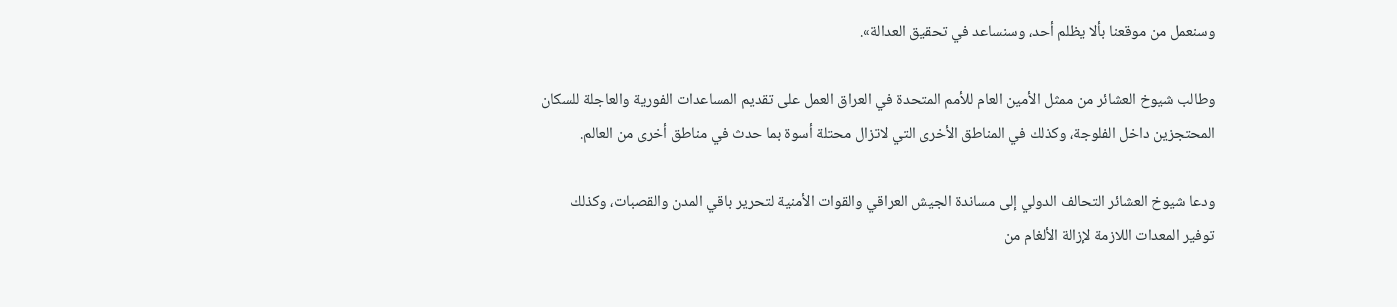وسنعمل من موقعنا بألا يظلم أحد، وسنساعد في تحقيق العدالة».

وطالب شيوخ العشائر من ممثل الأمين العام للأمم المتحدة في العراق العمل على تقديم المساعدات الفورية والعاجلة للسكان المحتجزين داخل الفلوجة، وكذلك في المناطق الأخرى التي لاتزال محتلة أسوة بما حدث في مناطق أخرى من العالم.

ودعا شيوخ العشائر التحالف الدولي إلى مساندة الجيش العراقي والقوات الأمنية لتحرير باقي المدن والقصبات، وكذلك توفير المعدات اللازمة لإزالة الألغام من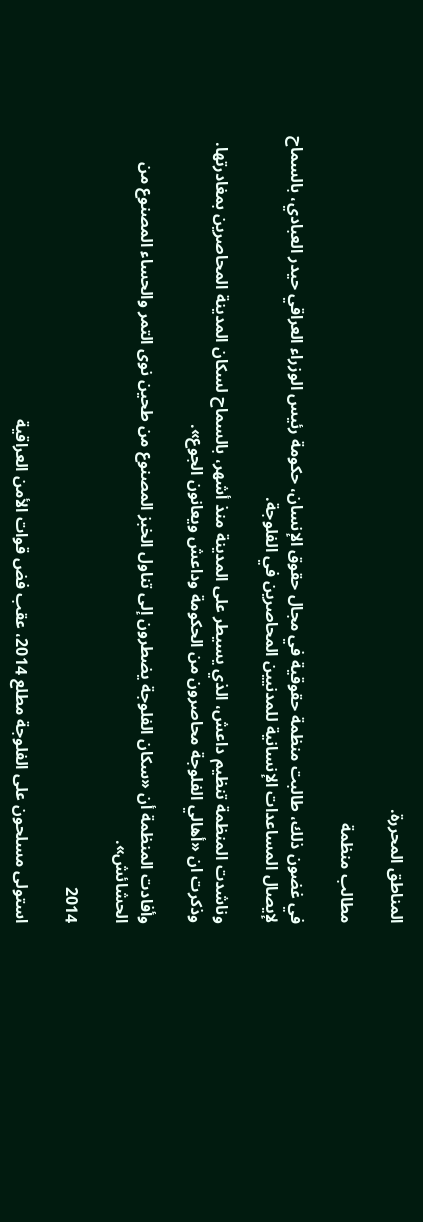المناطق المحررة.

مطالب منظمة

في غضون ذلك، طالبت منظمة حقوقية في مجال حقوق الإنسان، حكومة رئيس الوزراء العراقي حيدر العبادي، بالسماح لإيصال المساعدات الإنسانية للمدنيين المحاصرين في الفلوجة.

وناشدت المنظمة تنظيم داعش، الذي يسيطر على المدينة منذ أشهر، بالسماح لسكان المدينة المحاصرين بمغادرتها. وذكرت ان «أهالي الفلوجة محاصرون من الحكومة وداعش ويعانون الجوع».

وأفادت المنظمة أن «سكان الفلوجة يضطرون إلى تناول الخبز المصنوع من طحين نوى التمر والحساء المصنوع من الحشائش».

2014

استولى مسلحون على الفلوجة مطلع 2014، عقب فض قوات الأمن العراقية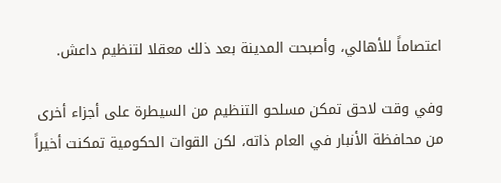اعتصاماً للأهالي، وأصبحت المدينة بعد ذلك معقلا لتنظيم داعش.

وفي وقت لاحق تمكن مسلحو التنظيم من السيطرة على أجزاء أخرى من محافظة الأنبار في العام ذاته، لكن القوات الحكومية تمكنت أخيراً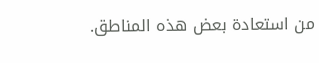من استعادة بعض هذه المناطق.